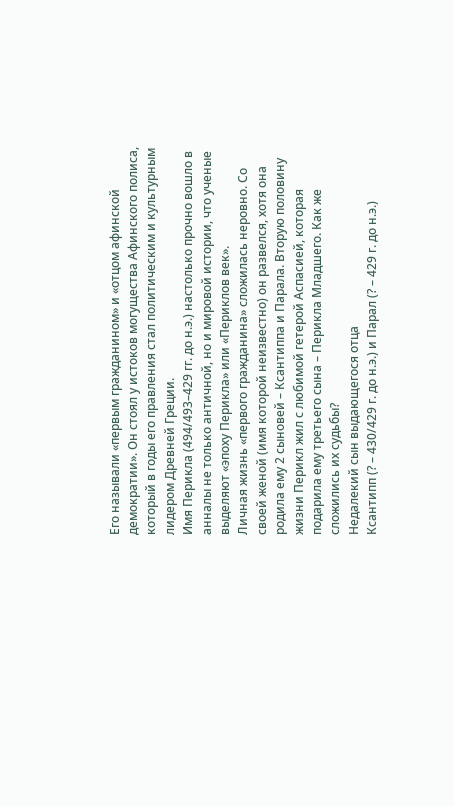Его называли «первым гражданином» и «отцом афинской демократии». Он стоял у истоков могущества Афинского полиса, который в годы его правления стал политическим и культурным лидером Древней Греции.
Имя Перикла (494/493–429 гг. до н.э.) настолько прочно вошло в анналы не только античной, но и мировой истории, что ученые выделяют «эпоху Перикла» или «Периклов век».
Личная жизнь «первого гражданина» сложилась неровно. Со своей женой (имя которой неизвестно) он развелся, хотя она родила ему 2 сыновей – Ксантиппа и Парала. Вторую половину жизни Перикл жил с любимой гетерой Аспасией, которая подарила ему третьего сына – Перикла Младшего. Как же сложились их судьбы?
Недалекий сын выдающегося отца
Ксантипп (? – 430/429 г. до н.э.) и Парал (? – 429 г. до н.э.)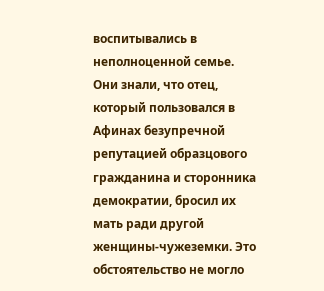воспитывались в неполноценной семье. Они знали, что отец, который пользовался в Афинах безупречной репутацией образцового гражданина и сторонника демократии, бросил их мать ради другой женщины-чужеземки. Это обстоятельство не могло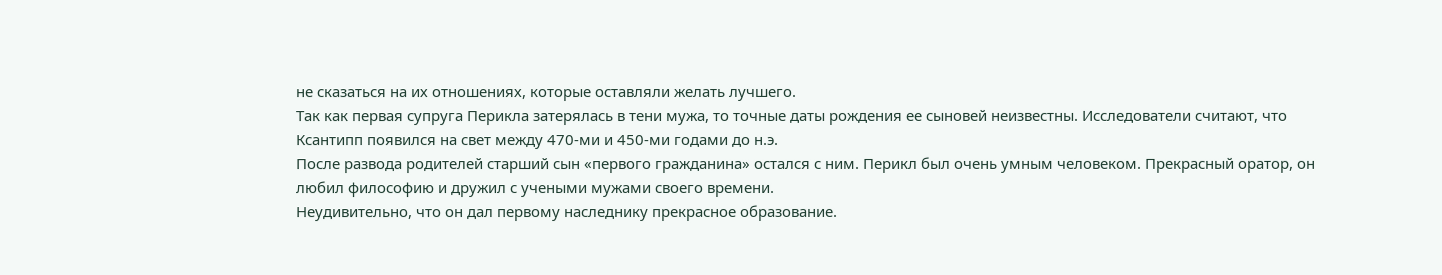не сказаться на их отношениях, которые оставляли желать лучшего.
Так как первая супруга Перикла затерялась в тени мужа, то точные даты рождения ее сыновей неизвестны. Исследователи считают, что Ксантипп появился на свет между 470-ми и 450-ми годами до н.э.
После развода родителей старший сын «первого гражданина» остался с ним. Перикл был очень умным человеком. Прекрасный оратор, он любил философию и дружил с учеными мужами своего времени.
Неудивительно, что он дал первому наследнику прекрасное образование.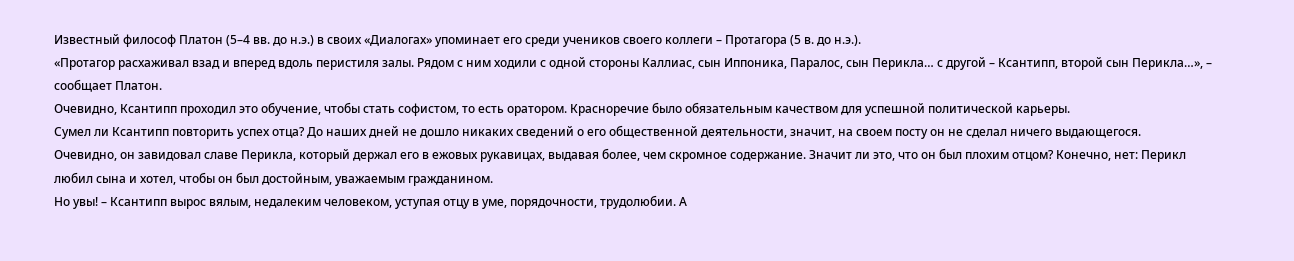Известный философ Платон (5–4 вв. до н.э.) в своих «Диалогах» упоминает его среди учеников своего коллеги – Протагора (5 в. до н.э.).
«Протагор расхаживал взад и вперед вдоль перистиля залы. Рядом с ним ходили с одной стороны Каллиас, сын Иппоника, Паралос, сын Перикла… с другой – Ксантипп, второй сын Перикла…», – сообщает Платон.
Очевидно, Ксантипп проходил это обучение, чтобы стать софистом, то есть оратором. Красноречие было обязательным качеством для успешной политической карьеры.
Сумел ли Ксантипп повторить успех отца? До наших дней не дошло никаких сведений о его общественной деятельности, значит, на своем посту он не сделал ничего выдающегося.
Очевидно, он завидовал славе Перикла, который держал его в ежовых рукавицах, выдавая более, чем скромное содержание. Значит ли это, что он был плохим отцом? Конечно, нет: Перикл любил сына и хотел, чтобы он был достойным, уважаемым гражданином.
Но увы! – Ксантипп вырос вялым, недалеким человеком, уступая отцу в уме, порядочности, трудолюбии. А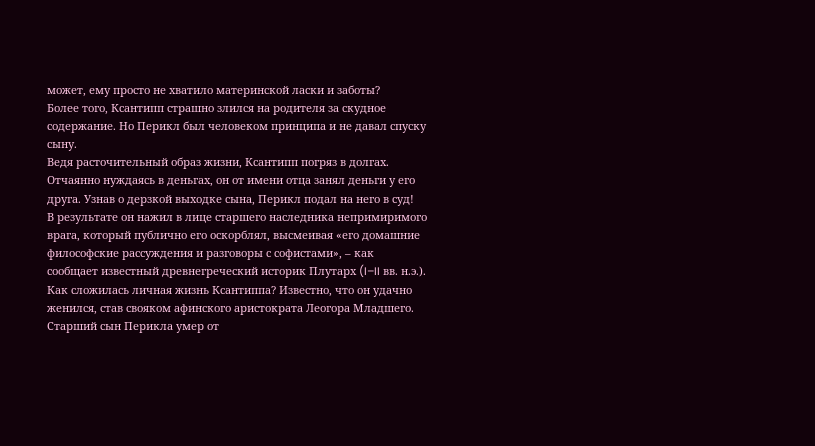может, ему просто не хватило материнской ласки и заботы?
Более того, Ксантипп страшно злился на родителя за скудное содержание. Но Перикл был человеком принципа и не давал спуску сыну.
Ведя расточительный образ жизни, Ксантипп погряз в долгах. Отчаянно нуждаясь в деньгах, он от имени отца занял деньги у его друга. Узнав о дерзкой выходке сына, Перикл подал на него в суд!
В результате он нажил в лице старшего наследника непримиримого врага, который публично его оскорблял, высмеивая «его домашние философские рассуждения и разговоры с софистами», – как сообщает известный древнегреческий историк Плутарх (I–II вв. н.э.).
Как сложилась личная жизнь Ксантиппа? Известно, что он удачно женился, став свояком афинского аристократа Леогора Младшего.
Старший сын Перикла умер от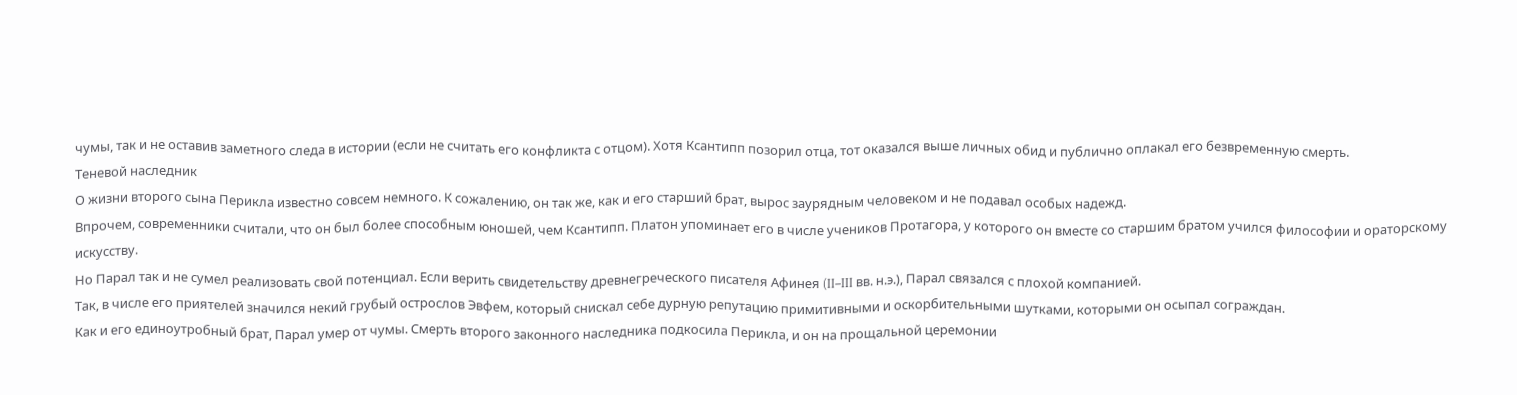чумы, так и не оставив заметного следа в истории (если не считать его конфликта с отцом). Хотя Ксантипп позорил отца, тот оказался выше личных обид и публично оплакал его безвременную смерть.
Теневой наследник
О жизни второго сына Перикла известно совсем немного. К сожалению, он так же, как и его старший брат, вырос заурядным человеком и не подавал особых надежд.
Впрочем, современники считали, что он был более способным юношей, чем Ксантипп. Платон упоминает его в числе учеников Протагора, у которого он вместе со старшим братом учился философии и ораторскому искусству.
Но Парал так и не сумел реализовать свой потенциал. Если верить свидетельству древнегреческого писателя Афинея (II–III вв. н.э.), Парал связался с плохой компанией.
Так, в числе его приятелей значился некий грубый острослов Эвфем, который снискал себе дурную репутацию примитивными и оскорбительными шутками, которыми он осыпал сограждан.
Как и его единоутробный брат, Парал умер от чумы. Смерть второго законного наследника подкосила Перикла, и он на прощальной церемонии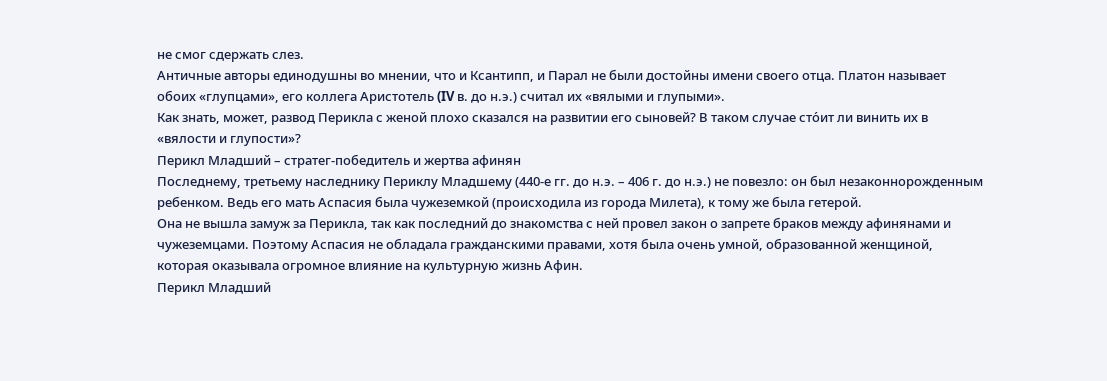не смог сдержать слез.
Античные авторы единодушны во мнении, что и Ксантипп, и Парал не были достойны имени своего отца. Платон называет обоих «глупцами», его коллега Аристотель (IV в. до н.э.) считал их «вялыми и глупыми».
Как знать, может, развод Перикла с женой плохо сказался на развитии его сыновей? В таком случае сто́ит ли винить их в «вялости и глупости»?
Перикл Младший – стратег-победитель и жертва афинян
Последнему, третьему наследнику Периклу Младшему (440-е гг. до н.э. – 406 г. до н.э.) не повезло: он был незаконнорожденным ребенком. Ведь его мать Аспасия была чужеземкой (происходила из города Милета), к тому же была гетерой.
Она не вышла замуж за Перикла, так как последний до знакомства с ней провел закон о запрете браков между афинянами и чужеземцами. Поэтому Аспасия не обладала гражданскими правами, хотя была очень умной, образованной женщиной, которая оказывала огромное влияние на культурную жизнь Афин.
Перикл Младший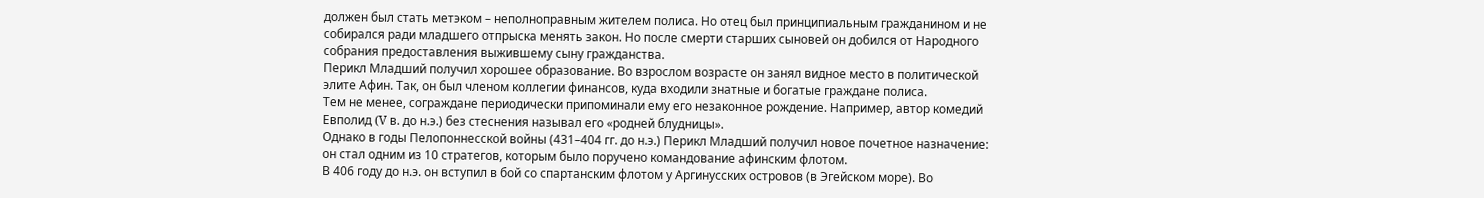должен был стать метэком – неполноправным жителем полиса. Но отец был принципиальным гражданином и не собирался ради младшего отпрыска менять закон. Но после смерти старших сыновей он добился от Народного собрания предоставления выжившему сыну гражданства.
Перикл Младший получил хорошее образование. Во взрослом возрасте он занял видное место в политической элите Афин. Так, он был членом коллегии финансов, куда входили знатные и богатые граждане полиса.
Тем не менее, сограждане периодически припоминали ему его незаконное рождение. Например, автор комедий Евполид (V в. до н.э.) без стеснения называл его «родней блудницы».
Однако в годы Пелопоннесской войны (431–404 гг. до н.э.) Перикл Младший получил новое почетное назначение: он стал одним из 10 стратегов, которым было поручено командование афинским флотом.
В 406 году до н.э. он вступил в бой со спартанским флотом у Аргинусских островов (в Эгейском море). Во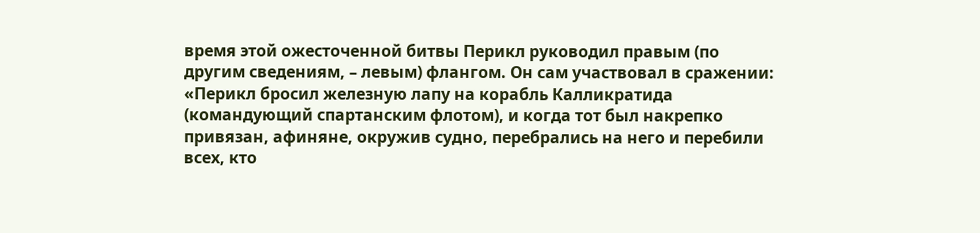время этой ожесточенной битвы Перикл руководил правым (по другим сведениям, – левым) флангом. Он сам участвовал в сражении:
«Перикл бросил железную лапу на корабль Калликратида (командующий спартанским флотом), и когда тот был накрепко привязан, афиняне, окружив судно, перебрались на него и перебили всех, кто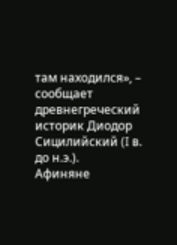там находился», – сообщает древнегреческий историк Диодор Сицилийский (I в. до н.э.).
Афиняне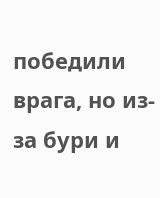победили врага, но из-за бури и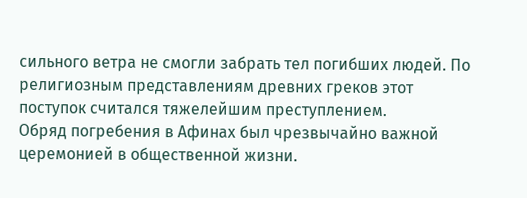сильного ветра не смогли забрать тел погибших людей. По религиозным представлениям древних греков этот поступок считался тяжелейшим преступлением.
Обряд погребения в Афинах был чрезвычайно важной церемонией в общественной жизни.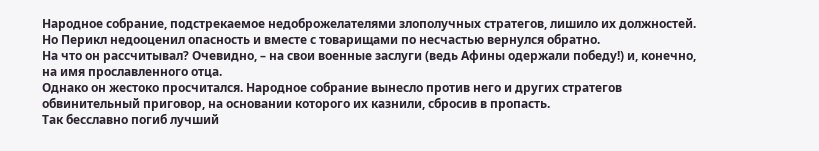Народное собрание, подстрекаемое недоброжелателями злополучных стратегов, лишило их должностей. Но Перикл недооценил опасность и вместе с товарищами по несчастью вернулся обратно.
На что он рассчитывал? Очевидно, – на свои военные заслуги (ведь Афины одержали победу!) и, конечно, на имя прославленного отца.
Однако он жестоко просчитался. Народное собрание вынесло против него и других стратегов обвинительный приговор, на основании которого их казнили, сбросив в пропасть.
Так бесславно погиб лучший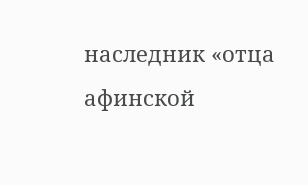наследник «отца афинской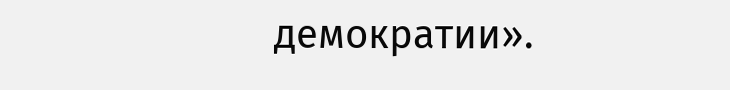демократии».